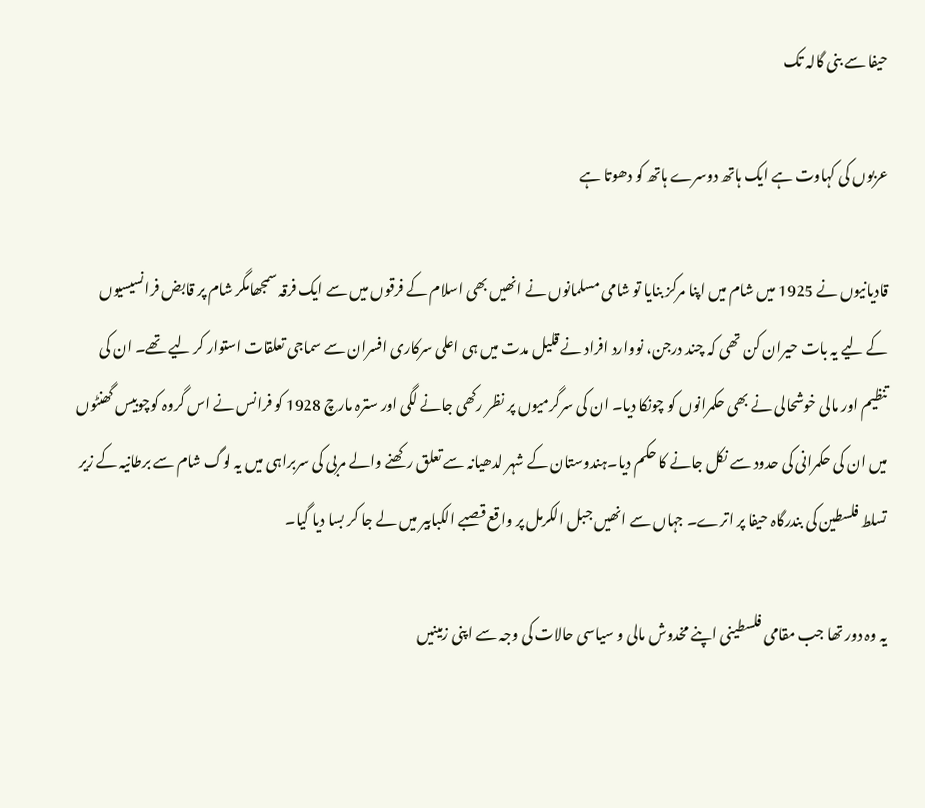حیفا سے بنی گالہ تک

عربوں کی کہاوت ہے ایک ہاتھ دوسرے ہاتھ کو دھوتا ہے

قادیانیوں نے 1925 میں شام میں اپنا مرکز بنایا تو شامی مسلمانوں نے انھیں بھی اسلام کے فرقوں میں سے ایک فرقہ سمجھامگر شام پر قابض فرانسیسیوں کے لیے یہ بات حیران کن تھی کہ چند درجن، نووارد افراد نے قلیل مدت میں ہی اعلی سرکاری افسران سے سماجی تعلقات استوار کر لیے تھے۔ ان کی تنظیم اور مالی خوشحالی نے بھی حکمرانوں کو چونکا دیا۔ ان کی سرگرمیوں پر نظر رکھی جانے لگی اور سترہ مارچ 1928 کو فرانس نے اس گروہ کوچوبیس گھنٹوں میں ان کی حکمرانی کی حدود سے نکل جانے کا حکم دیا۔ہندوستان کے شہر لدھیانہ سے تعلق رکھنے والے مربی کی سربراہی میں یہ لوگ شام سے برطانیہ کے زیر تسلط فلسطین کی بندرگاہ حیفا پر اترے۔ جہاں سے انھیں جبل الکرمل پر واقع قصبے الکبابیر میں لے جا کر بسا دیا گیا۔

یہ وہ دور تھا جب مقامی فلسطینی اپنے مخدوش مالی و سیاسی حالات کی وجہ سے اپنی زمینیں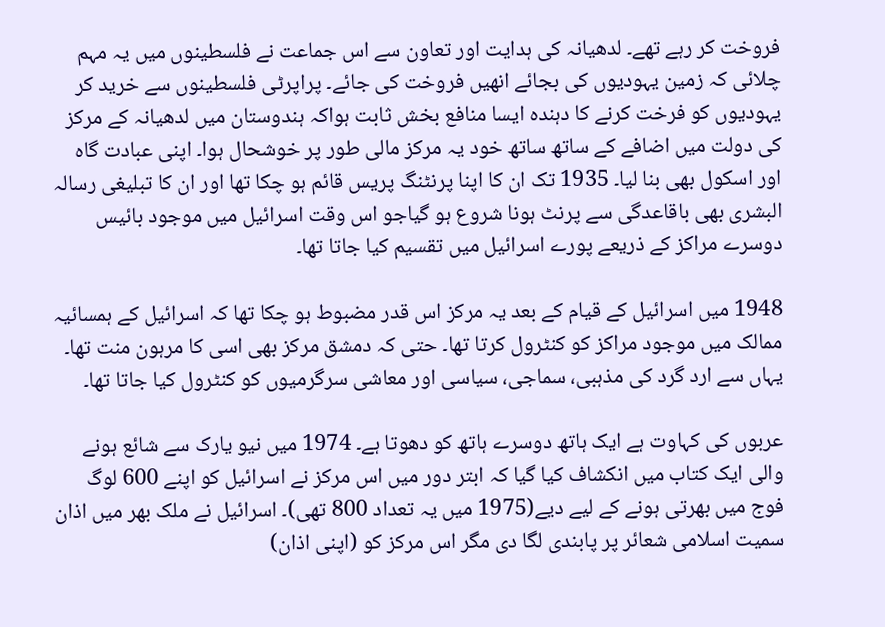فروخت کر رہے تھے۔ لدھیانہ کی ہدایت اور تعاون سے اس جماعت نے فلسطینوں میں یہ مہم چلائی کہ زمین یہودیوں کی بجائے انھیں فروخت کی جائے۔ پراپرٹی فلسطینوں سے خرید کر یہودیوں کو فرخت کرنے کا دہندہ ایسا منافع بخش ثابت ہواکہ ہندوستان میں لدھیانہ کے مرکز کی دولت میں اضافے کے ساتھ ساتھ خود یہ مرکز مالی طور پر خوشحال ہوا۔ اپنی عبادت گاہ اور اسکول بھی بنا لیا۔ 1935 تک ان کا اپنا پرنٹنگ پریس قائم ہو چکا تھا اور ان کا تبلیغی رسالہ البشری بھی باقاعدگی سے پرنٹ ہونا شروع ہو گیاجو اس وقت اسرائیل میں موجود بائیس دوسرے مراکز کے ذریعے پورے اسرائیل میں تقسیم کیا جاتا تھا۔

1948 میں اسرائیل کے قیام کے بعد یہ مرکز اس قدر مضبوط ہو چکا تھا کہ اسرائیل کے ہمسائیہ ممالک میں موجود مراکز کو کنٹرول کرتا تھا۔ حتی کہ دمشق مرکز بھی اسی کا مرہون منت تھا۔ یہاں سے ارد گرد کی مذہبی، سماجی، سیاسی اور معاشی سرگرمیوں کو کنٹرول کیا جاتا تھا۔

عربوں کی کہاوت ہے ایک ہاتھ دوسرے ہاتھ کو دھوتا ہے۔ 1974 میں نیو یارک سے شائع ہونے والی ایک کتاب میں انکشاف کیا گیا کہ ابتر دور میں اس مرکز نے اسرائیل کو اپنے 600 لوگ فوج میں بھرتی ہونے کے لیے دیے(1975 میں یہ تعداد 800 تھی)۔ اسرائیل نے ملک بھر میں اذان سمیت اسلامی شعائر پر پابندی لگا دی مگر اس مرکز کو (اپنی اذان)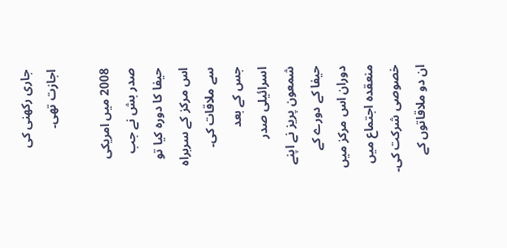جاری رکھنی کی اجازت تھی۔

2008 میں امریکی صدر بش نے جب حیفا کا دورہ کیا تو اس مرکز کے سربراہ سے ملاقات کی۔ جس کے بعد اسرائیلی صدر شمعون پریز نے اپنے حیفا کے دورے کے دوران اس مرکز میں منعقدہ اجتماع میں خصوصی شرکت کی۔ ان دو ملاقاتوں کے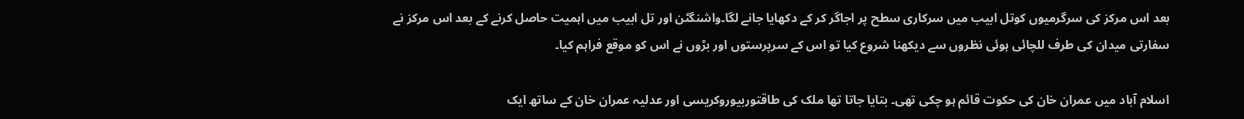بعد اس مرکز کی سرگرمیوں کوتل ابیب میں سرکاری سطح پر اجاگر کر کے دکھایا جانے لگا۔واشنگٹن اور تل ابیب میں اہمیت حاصل کرنے کے بعد اس مرکز نے سفارتی میدان کی طرف للچائی ہوئی نظروں سے دیکھنا شروع کیا تو اس کے سرپرستوں اور بڑوں نے اس کو موقع فراہم کیا۔

اسلام آباد میں عمران خان کی حکوت قائم ہو چکی تھی۔ بتایا جاتا تھا ملک کی طاقتوربیوروکریسی اور عدلیہ عمران خان کے ساتھ ایک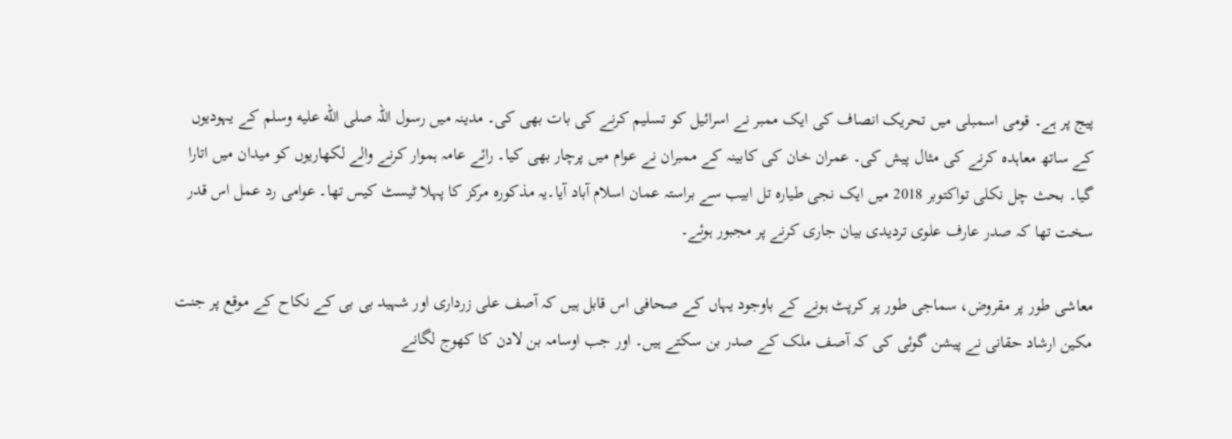پیج پر ہے۔ قومی اسمبلی میں تحریک انصاف کی ایک ممبر نے اسرائیل کو تسلیم کرنے کی بات بھی کی۔ مدینہ میں رسول اللہ صلى الله عليه وسلم کے یہودیوں کے ساتھ معاہدہ کرنے کی مثال پیش کی۔ عمران خان کی کابینہ کے ممبران نے عوام میں پرچار بھی کیا۔ رائے عامہ ہموار کرنے والے لکھاریوں کو میدان میں اتارا گیا۔ بحث چل نکلی تواکتوبر 2018 میں ایک نجی طیارہ تل ابیب سے براستہ عمان اسلام آباد آیا۔یہ مذکورہ مرکز کا پہلا ٹیسٹ کیس تھا۔ عوامی رد عمل اس قدر سخت تھا کہ صدر عارف علوی تردیدی بیان جاری کرنے پر مجبور ہوئے۔

معاشی طور پر مقروض، سماجی طور پر کرپٹ ہونے کے باوجود یہاں کے صحافی اس قابل ہیں کہ آصف علی زرداری اور شہید بی بی کے نکاح کے موقع پر جنت مکین ارشاد حقانی نے پیشن گوئی کی کہ آصف ملک کے صدر بن سکتے ہیں۔ اور جب اوسامہ بن لادن کا کھوج لگانے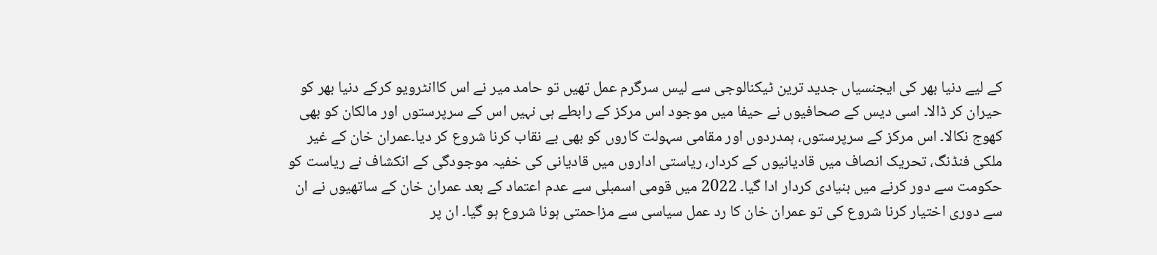کے لیے دنیا بھر کی ایجنسیاں جدید ترین ٹیکنالوجی سے لیس سرگرم عمل تھیں تو حامد میر نے اس کاانٹرویو کرکے دنیا بھر کو حیران کر ڈالا۔ اسی دیس کے صحافیوں نے حیفا میں موجود اس مرکز کے رابطے ہی نہیں اس کے سرپرستوں اور مالکان کو بھی کھوج نکالا۔ اس مرکز کے سرپرستوں، ہمدردوں اور مقامی سہولت کاروں کو بھی بے نقاب کرنا شروع کر دیا۔عمران خان کے غیر ملکی فنڈنگ، تحریک انصاف میں قادیانیوں کے کردار، ریاستی اداروں میں قادیانی کی خفیہ موجودگی کے انکشاف نے ریاست کو حکومت سے دور کرنے میں بنیادی کردار ادا گیا۔ 2022 میں قومی اسمبلی سے عدم اعتماد کے بعد عمران خان کے ساتھیوں نے ان سے دوری اختیار کرنا شروع کی تو عمران خان کا رد عمل سیاسی سے مزاحمتی ہونا شروع ہو گیا۔ ان پر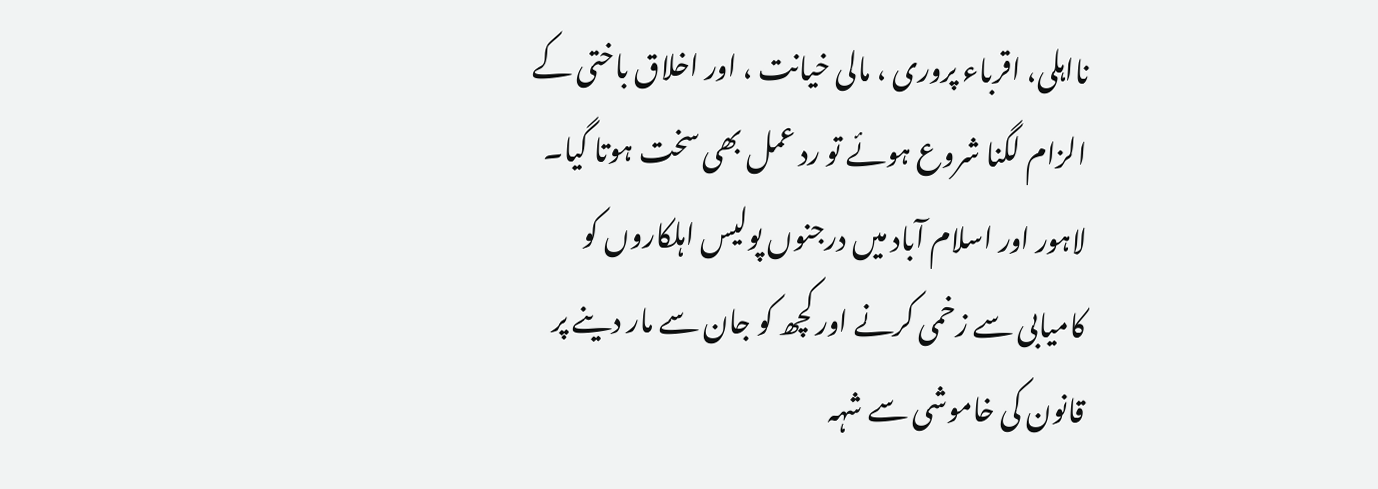نااہلی، اقرباء پروری ، مالی خیانت ، اور اخلاق باختی کے الزام لگنا شروع ہوئے تو رد عمل بھی سخت ہوتا گیا۔ لاہور اور اسلام آباد میں درجنوں پولیس اہلکاروں کو کامیابی سے زخمی کرنے اور کچھ کو جان سے مار دینے پر قانون کی خاموشی سے شہہ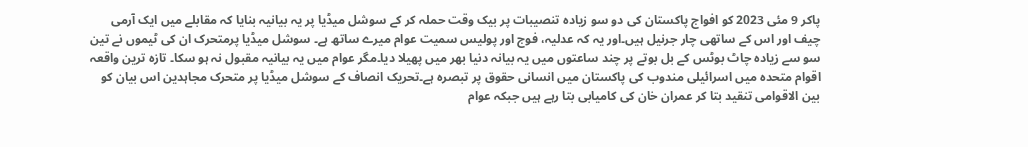پاکر 9 مئی 2023 کو افواج پاکستان کی دو سو زیادہ تنصیبات پر بیک وقت حملہ کر کے سوشل میڈیا پر یہ بیانیہ بنایا کہ مقابلے میں ایک آرمی چیف اور اس کے ساتھی چار جرنیل ہیں۔اور یہ کہ عدلیہ، فوج اور پولیس سمیت عوام میرے ساتھ ہے۔ سوشل میڈیا پرمتحرک ان کی ٹیموں نے تین سو سے زیادہ چاٹ بوٹس کے بل بوتے پر چند ساعتوں میں یہ بیانہ دنیا بھر میں پھیلا دیا۔مگر عوام میں یہ بیانیہ مقبول نہ ہو سکا۔ تازہ ترین واقعہ اقوام متحدہ میں اسرائیلی مندوب کی پاکستان میں انسانی حقوق پر تبصرہ ہے۔تحریک انصاف کے سوشل میڈیا پر متحرک مجاہدین اس بیان کو بین الاقوامی تنقید بتا کر عمران خان کی کامیابی بتا رہے ہیں جبکہ عوام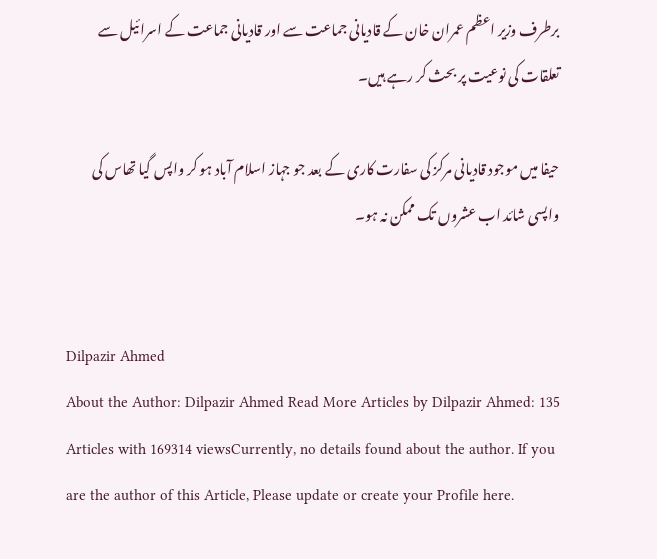برطرف وزیر اعظم عمران خان کے قادیانی جماعت سے اور قادیانی جماعت کے اسرائیل سے تعلقات کی نوعیت پر بحث کر رہے ہیں۔

حیفا میں موجود قادیانی مرکز کی سفارت کاری کے بعد جو جہاز اسلام آباد ہو کر واپس گیا تھاس کی واپسی شائد اب عشروں تک ممکن نہ ہو۔


Dilpazir Ahmed
About the Author: Dilpazir Ahmed Read More Articles by Dilpazir Ahmed: 135 Articles with 169314 viewsCurrently, no details found about the author. If you are the author of this Article, Please update or create your Profile here.